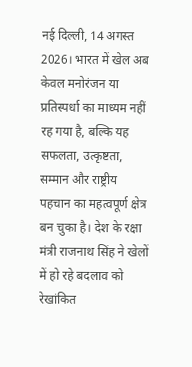नई दिल्ली, 14 अगस्त 2026। भारत में खेल अब केवल मनोरंजन या प्रतिस्पर्धा का माध्यम नहीं रह गया है, बल्कि यह सफलता, उत्कृष्टता, सम्मान और राष्ट्रीय पहचान का महत्वपूर्ण क्षेत्र बन चुका है। देश के रक्षा मंत्री राजनाथ सिंह ने खेलों में हो रहे बदलाव को रेखांकित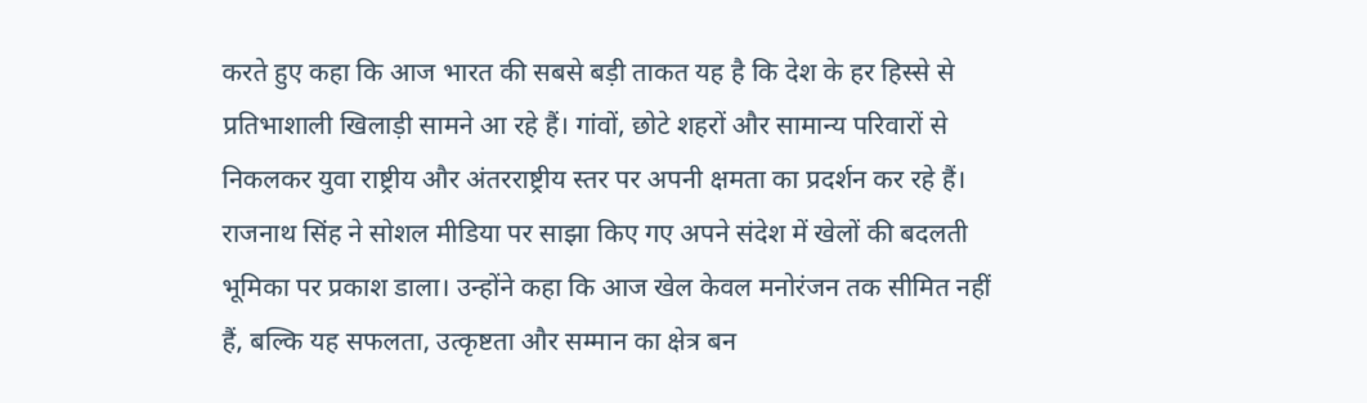करते हुए कहा कि आज भारत की सबसे बड़ी ताकत यह है कि देश के हर हिस्से से प्रतिभाशाली खिलाड़ी सामने आ रहे हैं। गांवों, छोटे शहरों और सामान्य परिवारों से निकलकर युवा राष्ट्रीय और अंतरराष्ट्रीय स्तर पर अपनी क्षमता का प्रदर्शन कर रहे हैं।
राजनाथ सिंह ने सोशल मीडिया पर साझा किए गए अपने संदेश में खेलों की बदलती भूमिका पर प्रकाश डाला। उन्होंने कहा कि आज खेल केवल मनोरंजन तक सीमित नहीं हैं, बल्कि यह सफलता, उत्कृष्टता और सम्मान का क्षेत्र बन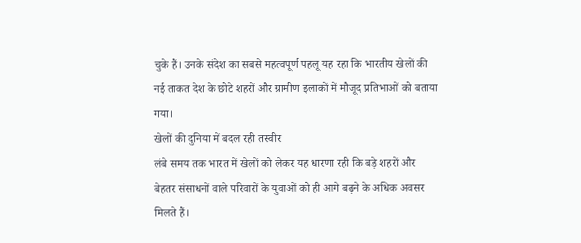चुके हैं। उनके संदेश का सबसे महत्वपूर्ण पहलू यह रहा कि भारतीय खेलों की नई ताकत देश के छोटे शहरों और ग्रामीण इलाकों में मौजूद प्रतिभाओं को बताया गया।
खेलों की दुनिया में बदल रही तस्वीर
लंबे समय तक भारत में खेलों को लेकर यह धारणा रही कि बड़े शहरों और बेहतर संसाधनों वाले परिवारों के युवाओं को ही आगे बढ़ने के अधिक अवसर मिलते हैं।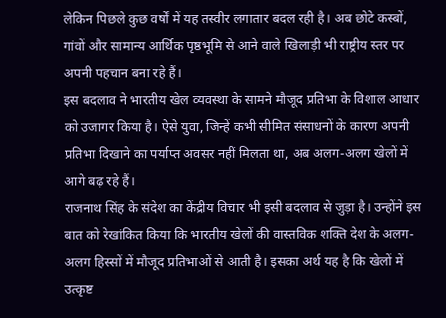लेकिन पिछले कुछ वर्षों में यह तस्वीर लगातार बदल रही है। अब छोटे कस्बों, गांवों और सामान्य आर्थिक पृष्ठभूमि से आने वाले खिलाड़ी भी राष्ट्रीय स्तर पर अपनी पहचान बना रहे हैं।
इस बदलाव ने भारतीय खेल व्यवस्था के सामने मौजूद प्रतिभा के विशाल आधार को उजागर किया है। ऐसे युवा, जिन्हें कभी सीमित संसाधनों के कारण अपनी प्रतिभा दिखाने का पर्याप्त अवसर नहीं मिलता था, अब अलग-अलग खेलों में आगे बढ़ रहे हैं।
राजनाथ सिंह के संदेश का केंद्रीय विचार भी इसी बदलाव से जुड़ा है। उन्होंने इस बात को रेखांकित किया कि भारतीय खेलों की वास्तविक शक्ति देश के अलग-अलग हिस्सों में मौजूद प्रतिभाओं से आती है। इसका अर्थ यह है कि खेलों में उत्कृष्ट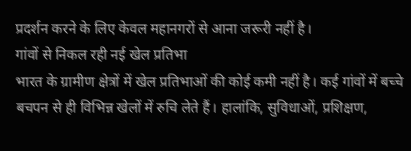प्रदर्शन करने के लिए केवल महानगरों से आना जरूरी नहीं है।
गांवों से निकल रही नई खेल प्रतिभा
भारत के ग्रामीण क्षेत्रों में खेल प्रतिभाओं की कोई कमी नहीं है। कई गांवों में बच्चे बचपन से ही विभिन्न खेलों में रुचि लेते हैं। हालांकि, सुविधाओं, प्रशिक्षण,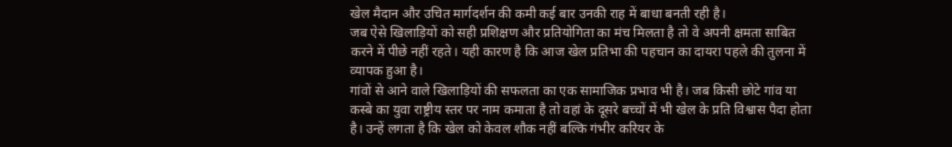खेल मैदान और उचित मार्गदर्शन की कमी कई बार उनकी राह में बाधा बनती रही है।
जब ऐसे खिलाड़ियों को सही प्रशिक्षण और प्रतियोगिता का मंच मिलता है तो वे अपनी क्षमता साबित करने में पीछे नहीं रहते। यही कारण है कि आज खेल प्रतिभा की पहचान का दायरा पहले की तुलना में व्यापक हुआ है।
गांवों से आने वाले खिलाड़ियों की सफलता का एक सामाजिक प्रभाव भी है। जब किसी छोटे गांव या कस्बे का युवा राष्ट्रीय स्तर पर नाम कमाता है तो वहां के दूसरे बच्चों में भी खेल के प्रति विश्वास पैदा होता है। उन्हें लगता है कि खेल को केवल शौक नहीं बल्कि गंभीर करियर के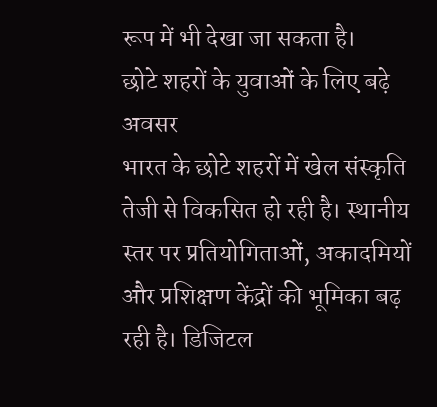रूप में भी देखा जा सकता है।
छोटे शहरों के युवाओं के लिए बढ़े अवसर
भारत के छोटे शहरों में खेल संस्कृति तेजी से विकसित हो रही है। स्थानीय स्तर पर प्रतियोगिताओं, अकादमियों और प्रशिक्षण केंद्रों की भूमिका बढ़ रही है। डिजिटल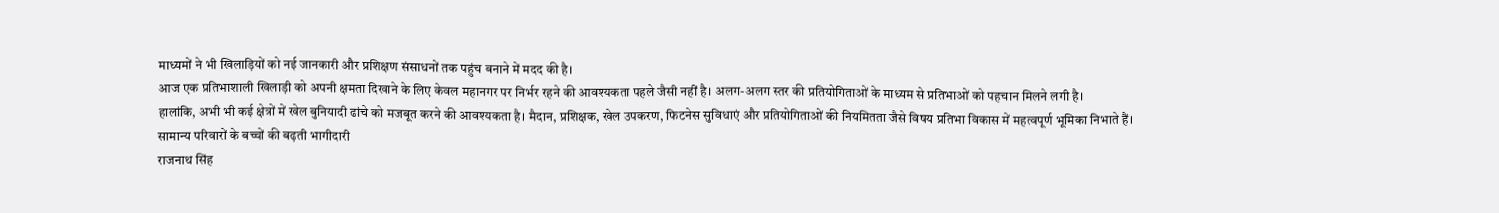माध्यमों ने भी खिलाड़ियों को नई जानकारी और प्रशिक्षण संसाधनों तक पहुंच बनाने में मदद की है।
आज एक प्रतिभाशाली खिलाड़ी को अपनी क्षमता दिखाने के लिए केवल महानगर पर निर्भर रहने की आवश्यकता पहले जैसी नहीं है। अलग-अलग स्तर की प्रतियोगिताओं के माध्यम से प्रतिभाओं को पहचान मिलने लगी है।
हालांकि, अभी भी कई क्षेत्रों में खेल बुनियादी ढांचे को मजबूत करने की आवश्यकता है। मैदान, प्रशिक्षक, खेल उपकरण, फिटनेस सुविधाएं और प्रतियोगिताओं की नियमितता जैसे विषय प्रतिभा विकास में महत्वपूर्ण भूमिका निभाते हैं।
सामान्य परिवारों के बच्चों की बढ़ती भागीदारी
राजनाथ सिंह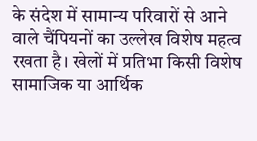के संदेश में सामान्य परिवारों से आने वाले चैंपियनों का उल्लेख विशेष महत्व रखता है। खेलों में प्रतिभा किसी विशेष सामाजिक या आर्थिक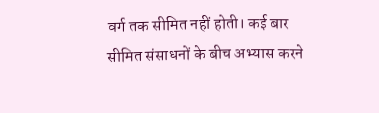वर्ग तक सीमित नहीं होती। कई बार सीमित संसाधनों के बीच अभ्यास करने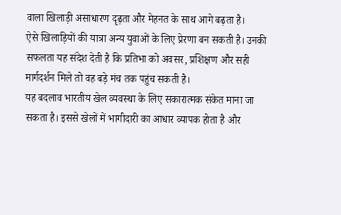वाला खिलाड़ी असाधारण दृढ़ता और मेहनत के साथ आगे बढ़ता है।
ऐसे खिलाड़ियों की यात्रा अन्य युवाओं के लिए प्रेरणा बन सकती है। उनकी सफलता यह संदेश देती है कि प्रतिभा को अवसर, प्रशिक्षण और सही मार्गदर्शन मिले तो वह बड़े मंच तक पहुंच सकती है।
यह बदलाव भारतीय खेल व्यवस्था के लिए सकारात्मक संकेत माना जा सकता है। इससे खेलों में भागीदारी का आधार व्यापक होता है और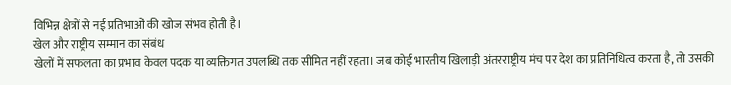विभिन्न क्षेत्रों से नई प्रतिभाओं की खोज संभव होती है।
खेल और राष्ट्रीय सम्मान का संबंध
खेलों में सफलता का प्रभाव केवल पदक या व्यक्तिगत उपलब्धि तक सीमित नहीं रहता। जब कोई भारतीय खिलाड़ी अंतरराष्ट्रीय मंच पर देश का प्रतिनिधित्व करता है, तो उसकी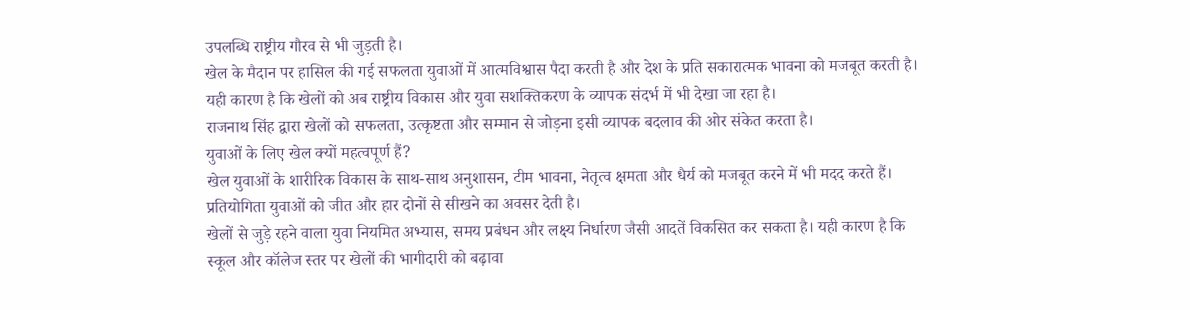उपलब्धि राष्ट्रीय गौरव से भी जुड़ती है।
खेल के मैदान पर हासिल की गई सफलता युवाओं में आत्मविश्वास पैदा करती है और देश के प्रति सकारात्मक भावना को मजबूत करती है। यही कारण है कि खेलों को अब राष्ट्रीय विकास और युवा सशक्तिकरण के व्यापक संदर्भ में भी देखा जा रहा है।
राजनाथ सिंह द्वारा खेलों को सफलता, उत्कृष्टता और सम्मान से जोड़ना इसी व्यापक बदलाव की ओर संकेत करता है।
युवाओं के लिए खेल क्यों महत्वपूर्ण हैं?
खेल युवाओं के शारीरिक विकास के साथ-साथ अनुशासन, टीम भावना, नेतृत्व क्षमता और धैर्य को मजबूत करने में भी मदद करते हैं। प्रतियोगिता युवाओं को जीत और हार दोनों से सीखने का अवसर देती है।
खेलों से जुड़े रहने वाला युवा नियमित अभ्यास, समय प्रबंधन और लक्ष्य निर्धारण जैसी आदतें विकसित कर सकता है। यही कारण है कि स्कूल और कॉलेज स्तर पर खेलों की भागीदारी को बढ़ावा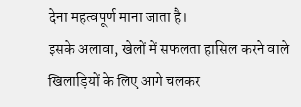देना महत्वपूर्ण माना जाता है।
इसके अलावा, खेलों में सफलता हासिल करने वाले खिलाड़ियों के लिए आगे चलकर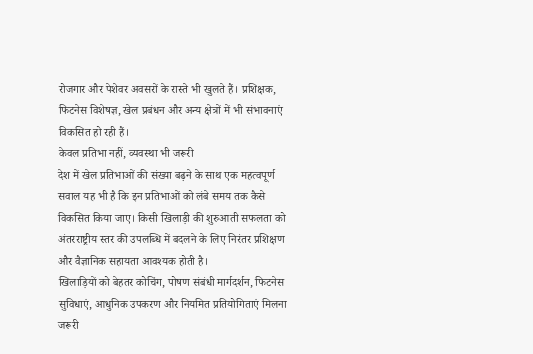रोजगार और पेशेवर अवसरों के रास्ते भी खुलते हैं। प्रशिक्षक, फिटनेस विशेषज्ञ, खेल प्रबंधन और अन्य क्षेत्रों में भी संभावनाएं विकसित हो रही हैं।
केवल प्रतिभा नहीं, व्यवस्था भी जरूरी
देश में खेल प्रतिभाओं की संख्या बढ़ने के साथ एक महत्वपूर्ण सवाल यह भी है कि इन प्रतिभाओं को लंबे समय तक कैसे विकसित किया जाए। किसी खिलाड़ी की शुरुआती सफलता को अंतरराष्ट्रीय स्तर की उपलब्धि में बदलने के लिए निरंतर प्रशिक्षण और वैज्ञानिक सहायता आवश्यक होती है।
खिलाड़ियों को बेहतर कोचिंग, पोषण संबंधी मार्गदर्शन, फिटनेस सुविधाएं, आधुनिक उपकरण और नियमित प्रतियोगिताएं मिलना जरूरी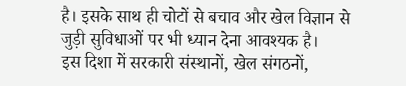है। इसके साथ ही चोटों से बचाव और खेल विज्ञान से जुड़ी सुविधाओं पर भी ध्यान देना आवश्यक है।
इस दिशा में सरकारी संस्थानों, खेल संगठनों,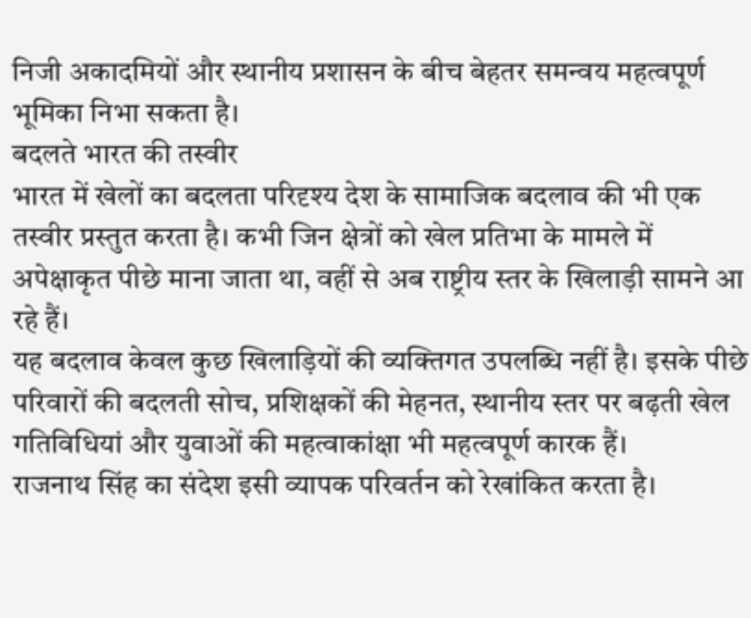निजी अकादमियों और स्थानीय प्रशासन के बीच बेहतर समन्वय महत्वपूर्ण भूमिका निभा सकता है।
बदलते भारत की तस्वीर
भारत में खेलों का बदलता परिदृश्य देश के सामाजिक बदलाव की भी एक तस्वीर प्रस्तुत करता है। कभी जिन क्षेत्रों को खेल प्रतिभा के मामले में अपेक्षाकृत पीछे माना जाता था, वहीं से अब राष्ट्रीय स्तर के खिलाड़ी सामने आ रहे हैं।
यह बदलाव केवल कुछ खिलाड़ियों की व्यक्तिगत उपलब्धि नहीं है। इसके पीछे परिवारों की बदलती सोच, प्रशिक्षकों की मेहनत, स्थानीय स्तर पर बढ़ती खेल गतिविधियां और युवाओं की महत्वाकांक्षा भी महत्वपूर्ण कारक हैं।
राजनाथ सिंह का संदेश इसी व्यापक परिवर्तन को रेखांकित करता है।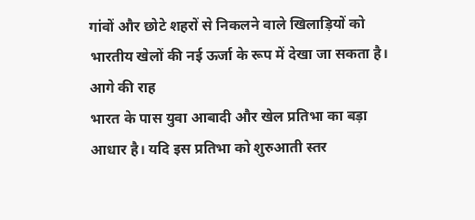गांवों और छोटे शहरों से निकलने वाले खिलाड़ियों को भारतीय खेलों की नई ऊर्जा के रूप में देखा जा सकता है।
आगे की राह
भारत के पास युवा आबादी और खेल प्रतिभा का बड़ा आधार है। यदि इस प्रतिभा को शुरुआती स्तर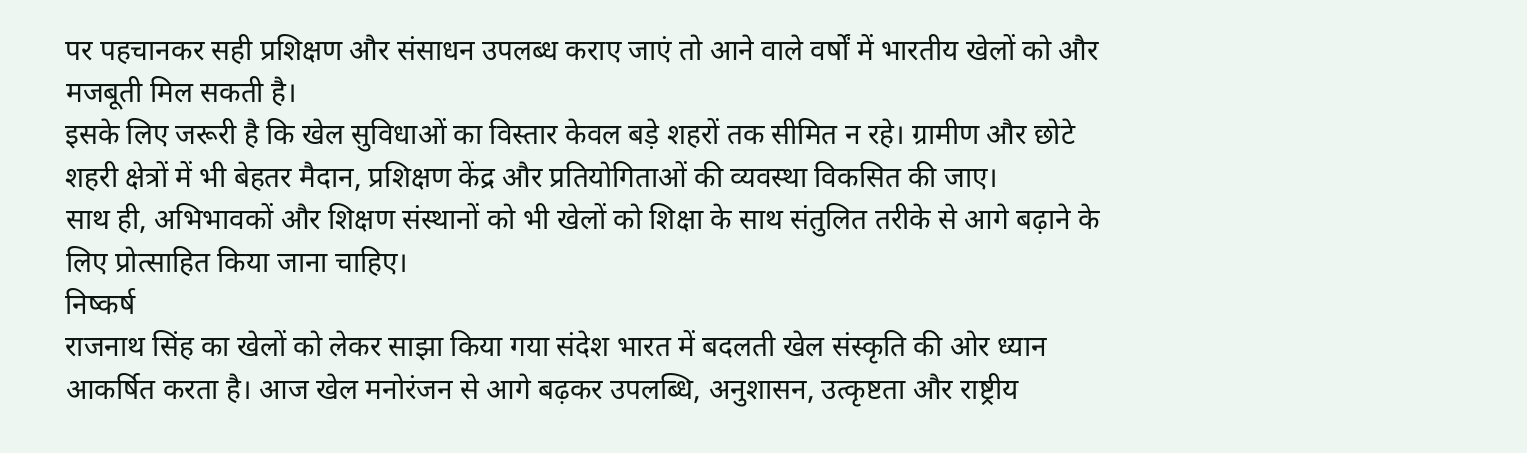पर पहचानकर सही प्रशिक्षण और संसाधन उपलब्ध कराए जाएं तो आने वाले वर्षों में भारतीय खेलों को और मजबूती मिल सकती है।
इसके लिए जरूरी है कि खेल सुविधाओं का विस्तार केवल बड़े शहरों तक सीमित न रहे। ग्रामीण और छोटे शहरी क्षेत्रों में भी बेहतर मैदान, प्रशिक्षण केंद्र और प्रतियोगिताओं की व्यवस्था विकसित की जाए।
साथ ही, अभिभावकों और शिक्षण संस्थानों को भी खेलों को शिक्षा के साथ संतुलित तरीके से आगे बढ़ाने के लिए प्रोत्साहित किया जाना चाहिए।
निष्कर्ष
राजनाथ सिंह का खेलों को लेकर साझा किया गया संदेश भारत में बदलती खेल संस्कृति की ओर ध्यान आकर्षित करता है। आज खेल मनोरंजन से आगे बढ़कर उपलब्धि, अनुशासन, उत्कृष्टता और राष्ट्रीय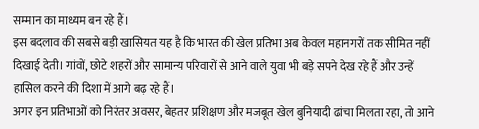सम्मान का माध्यम बन रहे हैं।
इस बदलाव की सबसे बड़ी खासियत यह है कि भारत की खेल प्रतिभा अब केवल महानगरों तक सीमित नहीं दिखाई देती। गांवों, छोटे शहरों और सामान्य परिवारों से आने वाले युवा भी बड़े सपने देख रहे हैं और उन्हें हासिल करने की दिशा में आगे बढ़ रहे हैं।
अगर इन प्रतिभाओं को निरंतर अवसर, बेहतर प्रशिक्षण और मजबूत खेल बुनियादी ढांचा मिलता रहा, तो आने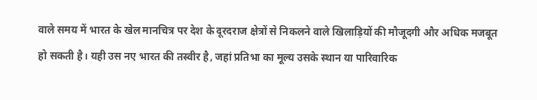वाले समय में भारत के खेल मानचित्र पर देश के दूरदराज क्षेत्रों से निकलने वाले खिलाड़ियों की मौजूदगी और अधिक मजबूत हो सकती है। यही उस नए भारत की तस्वीर है, जहां प्रतिभा का मूल्य उसके स्थान या पारिवारिक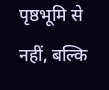पृष्ठभूमि से नहीं, बल्कि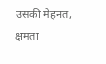उसकी मेहनत, क्षमता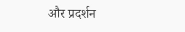और प्रदर्शन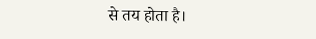से तय होता है।